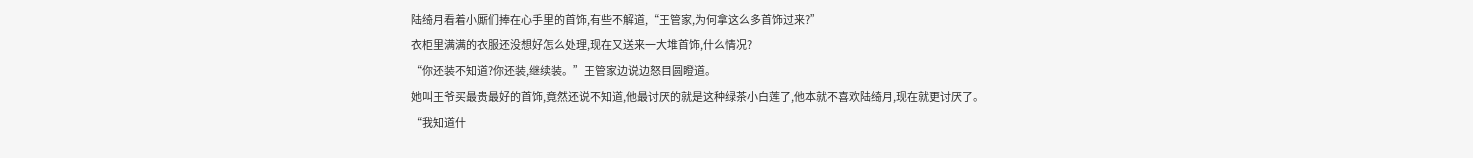陆绮月看着小厮们捧在心手里的首饰,有些不解道,“王管家,为何拿这么多首饰过来?”
衣柜里满满的衣服还没想好怎么处理,现在又送来一大堆首饰,什么情况?
“你还装不知道?你还装,继续装。”王管家边说边怒目圆瞪道。
她叫王爷买最贵最好的首饰,竟然还说不知道,他最讨厌的就是这种绿茶小白莲了,他本就不喜欢陆绮月,现在就更讨厌了。
“我知道什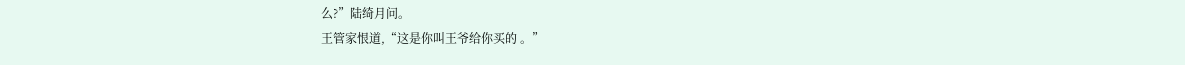么?”陆绮月问。
王管家恨道,“这是你叫王爷给你买的 。”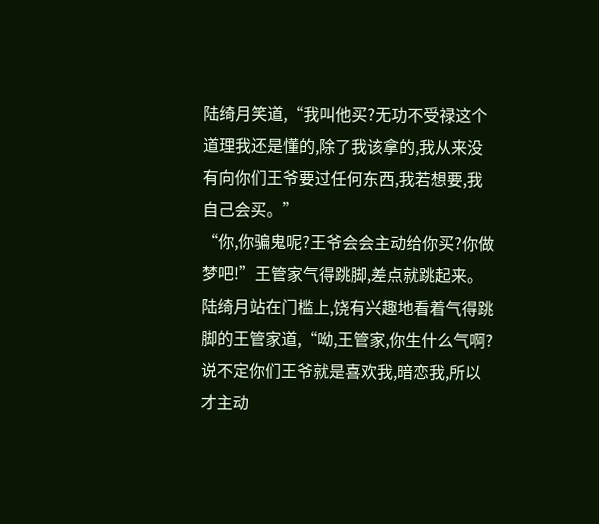陆绮月笑道,“我叫他买?无功不受禄这个道理我还是懂的,除了我该拿的,我从来没有向你们王爷要过任何东西,我若想要,我自己会买。”
“你,你骗鬼呢?王爷会会主动给你买?你做梦吧!”王管家气得跳脚,差点就跳起来。
陆绮月站在门槛上,饶有兴趣地看着气得跳脚的王管家道,“呦,王管家,你生什么气啊?说不定你们王爷就是喜欢我,暗恋我,所以才主动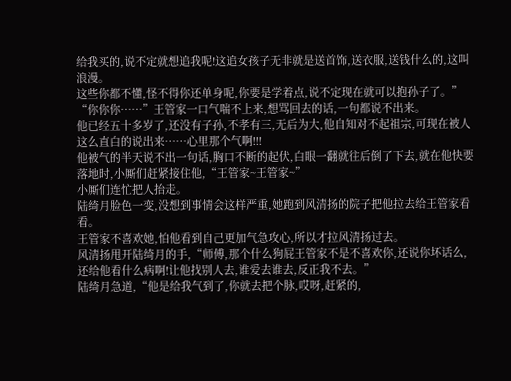给我买的,说不定就想追我呢!这追女孩子无非就是送首饰,送衣服,送钱什么的,这叫浪漫。
这些你都不懂,怪不得你还单身呢,你要是学着点,说不定现在就可以抱孙子了。”
“你你你……”王管家一口气喘不上来,想骂回去的话,一句都说不出来。
他已经五十多岁了,还没有子孙,不孝有三,无后为大,他自知对不起祖宗,可现在被人这么直白的说出来……心里那个气啊!!!
他被气的半天说不出一句话,胸口不断的起伏,白眼一翻就往后倒了下去,就在他快要落地时,小厮们赶紧接住他,“王管家~王管家~”
小厮们连忙把人抬走。
陆绮月脸色一变,没想到事情会这样严重,她跑到风清扬的院子把他拉去给王管家看看。
王管家不喜欢她,怕他看到自己更加气急攻心,所以才拉风清扬过去。
风清扬甩开陆绮月的手,“师傅,那个什么狗屁王管家不是不喜欢你,还说你坏话么,还给他看什么病啊!让他找别人去,谁爱去谁去,反正我不去。”
陆绮月急道,“他是给我气到了,你就去把个脉,哎呀,赶紧的,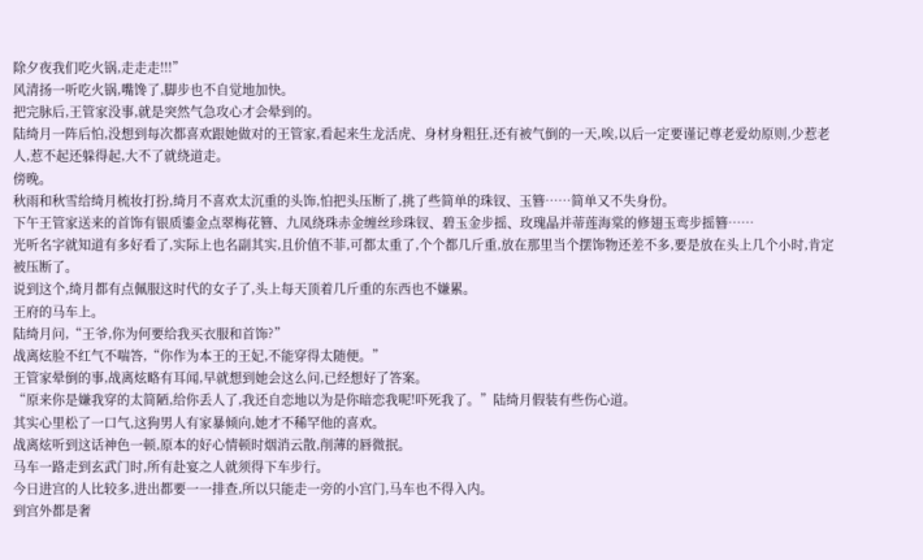除夕夜我们吃火锅,走走走!!!”
风清扬一听吃火锅,嘴馋了,脚步也不自觉地加快。
把完脉后,王管家没事,就是突然气急攻心才会晕到的。
陆绮月一阵后怕,没想到每次都喜欢跟她做对的王管家,看起来生龙活虎、身材身粗狂,还有被气倒的一天,唉,以后一定要谨记尊老爱幼原则,少惹老人,惹不起还躲得起,大不了就绕道走。
傍晚。
秋雨和秋雪给绮月梳妆打扮,绮月不喜欢太沉重的头饰,怕把头压断了,挑了些简单的珠钗、玉簪……简单又不失身份。
下午王管家送来的首饰有银质鎏金点翠梅花簪、九凤绕珠赤金缠丝珍珠钗、碧玉金步摇、玫瑰晶并蒂莲海棠的修翅玉鸾步摇簪……
光听名字就知道有多好看了,实际上也名副其实,且价值不菲,可都太重了,个个都几斤重,放在那里当个摆饰物还差不多,要是放在头上几个小时,肯定被压断了。
说到这个,绮月都有点佩服这时代的女子了,头上每天顶着几斤重的东西也不嫌累。
王府的马车上。
陆绮月问,“王爷,你为何要给我买衣服和首饰?”
战离炫脸不红气不喘答,“你作为本王的王妃,不能穿得太随便。”
王管家晕倒的事,战离炫略有耳闻,早就想到她会这么问,已经想好了答案。
“原来你是嫌我穿的太简陋,给你丢人了,我还自恋地以为是你暗恋我呢!吓死我了。”陆绮月假装有些伤心道。
其实心里松了一口气,这狗男人有家暴倾向,她才不稀罕他的喜欢。
战离炫听到这话神色一顿,原本的好心情顿时烟消云散,削薄的唇微抿。
马车一路走到玄武门时,所有赴宴之人就须得下车步行。
今日进宫的人比较多,进出都要一一排查,所以只能走一旁的小宫门,马车也不得入内。
到宫外都是奢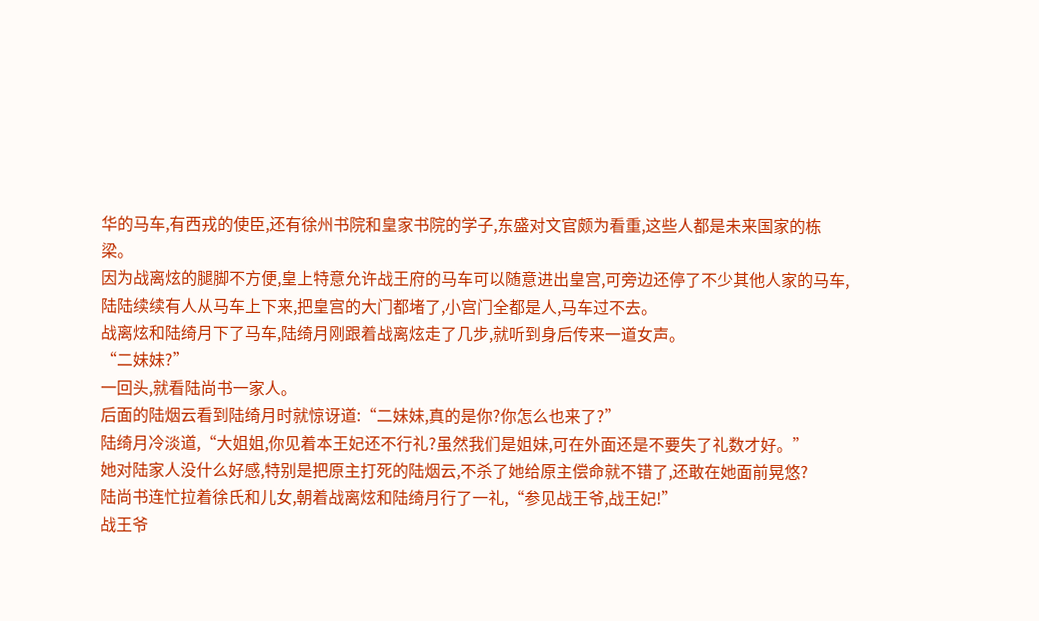华的马车,有西戎的使臣,还有徐州书院和皇家书院的学子,东盛对文官颇为看重,这些人都是未来国家的栋梁。
因为战离炫的腿脚不方便,皇上特意允许战王府的马车可以随意进出皇宫,可旁边还停了不少其他人家的马车,陆陆续续有人从马车上下来,把皇宫的大门都堵了,小宫门全都是人,马车过不去。
战离炫和陆绮月下了马车,陆绮月刚跟着战离炫走了几步,就听到身后传来一道女声。
“二妹妹?”
一回头,就看陆尚书一家人。
后面的陆烟云看到陆绮月时就惊讶道:“二妹妹,真的是你?你怎么也来了?”
陆绮月冷淡道,“大姐姐,你见着本王妃还不行礼?虽然我们是姐妹,可在外面还是不要失了礼数才好。”
她对陆家人没什么好感,特别是把原主打死的陆烟云,不杀了她给原主偿命就不错了,还敢在她面前晃悠?
陆尚书连忙拉着徐氏和儿女,朝着战离炫和陆绮月行了一礼,“参见战王爷,战王妃!”
战王爷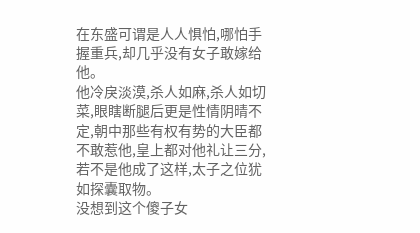在东盛可谓是人人惧怕,哪怕手握重兵,却几乎没有女子敢嫁给他。
他冷戾淡漠,杀人如麻,杀人如切菜,眼瞎断腿后更是性情阴晴不定,朝中那些有权有势的大臣都不敢惹他,皇上都对他礼让三分,若不是他成了这样,太子之位犹如探囊取物。
没想到这个傻子女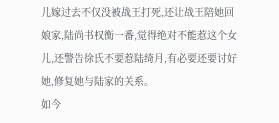儿嫁过去不仅没被战王打死,还让战王陪她回娘家,陆尚书权衡一番,觉得绝对不能惹这个女儿,还警告徐氏不要惹陆绮月,有必要还要讨好她,修复她与陆家的关系。
如今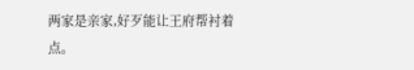两家是亲家,好歹能让王府帮衬着点。